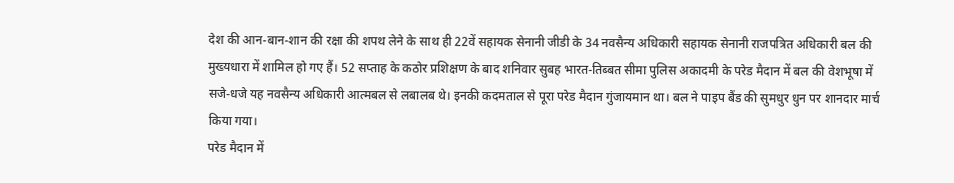देश की आन-बान-शान की रक्षा की शपथ लेने के साथ ही 22वें सहायक सेनानी जीडी के 34 नवसैन्य अधिकारी सहायक सेनानी राजपत्रित अधिकारी बल की मुख्यधारा में शामिल हो गए हैं। 52 सप्ताह के कठोर प्रशिक्षण के बाद शनिवार सुबह भारत-तिब्बत सीमा पुलिस अकादमी के परेड मैदान में बल की वेशभूषा में सजे-धजे यह नवसैन्य अधिकारी आत्मबल से लबालब थे। इनकी कदमताल से पूरा परेड मैदान गुंजायमान था। बल ने पाइप बैंड की सुमधुर धुन पर शानदार मार्च किया गया।
परेड मैदान में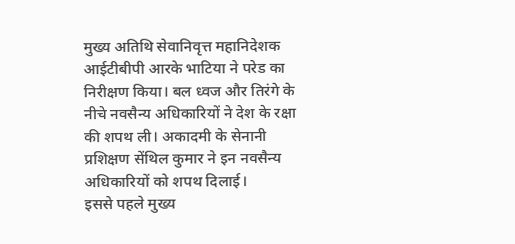मुख्य अतिथि सेवानिवृत्त महानिदेशक आईटीबीपी आरके भाटिया ने परेड का निरीक्षण किया। बल ध्वज और तिरंगे के नीचे नवसैन्य अधिकारियों ने देश के रक्षा की शपथ ली। अकादमी के सेनानी प्रशिक्षण सेंथिल कुमार ने इन नवसैन्य अधिकारियों को शपथ दिलाई।
इससे पहले मुख्य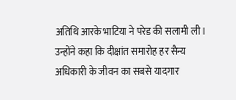अतिथि आरके भाटिया ने परेड की सलामी ली। उन्होंने कहा कि दीक्षांत समारोह हर सैन्य अधिकारी के जीवन का सबसे यादगार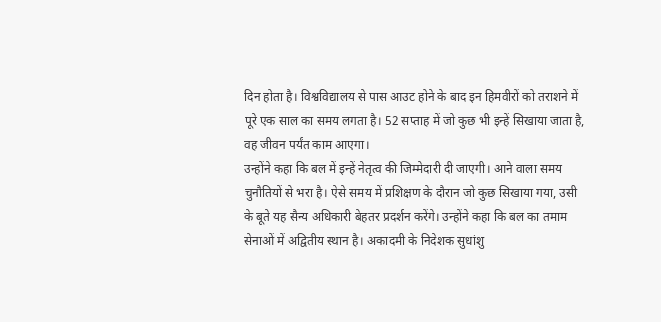दिन होता है। विश्वविद्यालय से पास आउट होने के बाद इन हिमवीरों को तराशने में पूरे एक साल का समय लगता है। 52 सप्ताह में जो कुछ भी इन्हें सिखाया जाता है, वह जीवन पर्यंत काम आएगा।
उन्होंने कहा कि बल में इन्हें नेतृत्व की जिम्मेदारी दी जाएगी। आने वाला समय चुनौतियों से भरा है। ऐसे समय में प्रशिक्षण के दौरान जो कुछ सिखाया गया, उसी के बूते यह सैन्य अधिकारी बेहतर प्रदर्शन करेंगे। उन्होंने कहा कि बल का तमाम सेनाओं में अद्वितीय स्थान है। अकादमी के निदेशक सुधांशु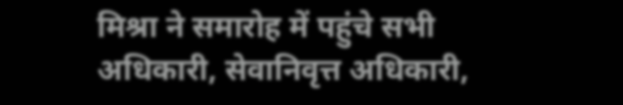मिश्रा ने समारोह में पहुंचे सभी अधिकारी, सेवानिवृत्त अधिकारी,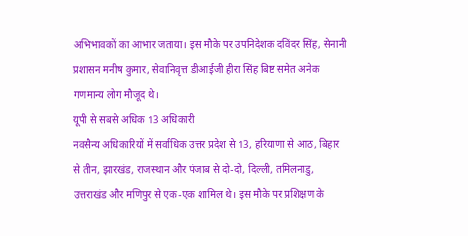अभिभावकों का आभार जताया। इस मौके पर उपनिदेशक दविंदर सिंह, सेनानी प्रशासन मनीष कुमार, सेवानिवृत्त डीआईजी हीरा सिंह बिष्ट समेत अनेक गणमान्य लोग मौजूद थे।
यूपी से सबसे अधिक 13 अधिकारी
नवसैन्य अधिकारियों में सर्वाधिक उत्तर प्रदेश से 13, हरियाणा से आठ, बिहार से तीन, झारखंड, राजस्थान और पंजाब से दो-दो, दिल्ली, तमिलनाडु, उत्तराखंड और मणिपुर से एक-एक शामिल थे। इस मौके पर प्रशिक्षण के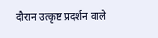दौरान उत्कृष्ट प्रदर्शन वाले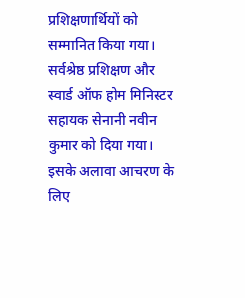प्रशिक्षणार्थियों को सम्मानित किया गया। सर्वश्रेष्ठ प्रशिक्षण और स्वार्ड ऑफ होम मिनिस्टर सहायक सेनानी नवीन कुमार को दिया गया। इसके अलावा आचरण के लिए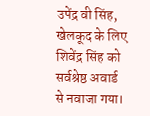उपेंद्र वी सिंह, खेलकूद के लिए शिवेंद्र सिंह को सर्वश्रेष्ठ अवार्ड से नवाजा गया।